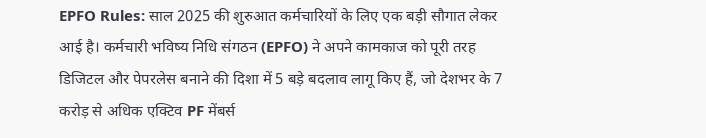EPFO Rules: साल 2025 की शुरुआत कर्मचारियों के लिए एक बड़ी सौगात लेकर आई है। कर्मचारी भविष्य निधि संगठन (EPFO) ने अपने कामकाज को पूरी तरह डिजिटल और पेपरलेस बनाने की दिशा में 5 बड़े बदलाव लागू किए हैं, जो देशभर के 7 करोड़ से अधिक एक्टिव PF मेंबर्स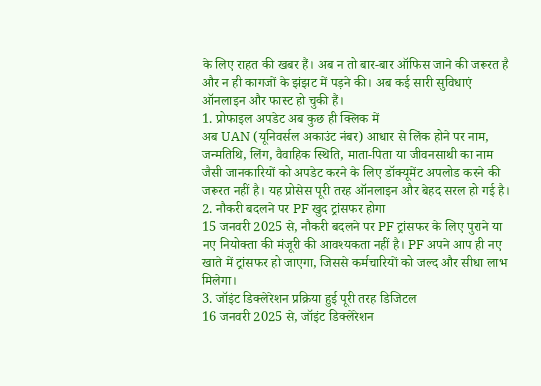के लिए राहत की खबर हैं। अब न तो बार-बार ऑफिस जाने की जरूरत है और न ही कागजों के झंझट में पड़ने की। अब कई सारी सुविधाएं ऑनलाइन और फास्ट हो चुकी हैं।
1. प्रोफाइल अपडेट अब कुछ ही क्लिक में
अब UAN (यूनिवर्सल अकाउंट नंबर) आधार से लिंक होने पर नाम, जन्मतिथि, लिंग, वैवाहिक स्थिति, माता-पिता या जीवनसाथी का नाम जैसी जानकारियों को अपडेट करने के लिए डॉक्यूमेंट अपलोड करने की जरूरत नहीं है। यह प्रोसेस पूरी तरह ऑनलाइन और बेहद सरल हो गई है।
2. नौकरी बदलने पर PF खुद ट्रांसफर होगा
15 जनवरी 2025 से, नौकरी बदलने पर PF ट्रांसफर के लिए पुराने या नए नियोक्ता की मंजूरी की आवश्यकता नहीं है। PF अपने आप ही नए खाते में ट्रांसफर हो जाएगा, जिससे कर्मचारियों को जल्द और सीधा लाभ मिलेगा।
3. जॉइंट डिक्लेरेशन प्रक्रिया हुई पूरी तरह डिजिटल
16 जनवरी 2025 से, जॉइंट डिक्लेरेशन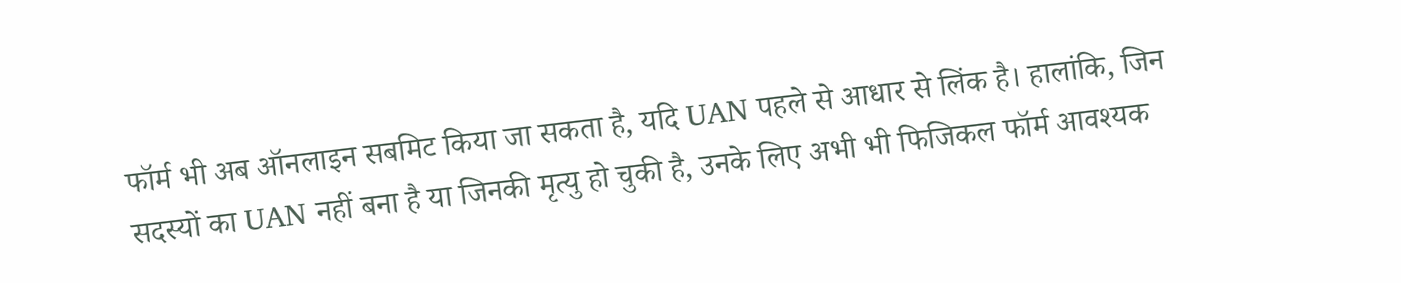फॉर्म भी अब ऑनलाइन सबमिट किया जा सकता है, यदि UAN पहले से आधार से लिंक है। हालांकि, जिन सदस्यों का UAN नहीं बना है या जिनकी मृत्यु हो चुकी है, उनके लिए अभी भी फिजिकल फॉर्म आवश्यक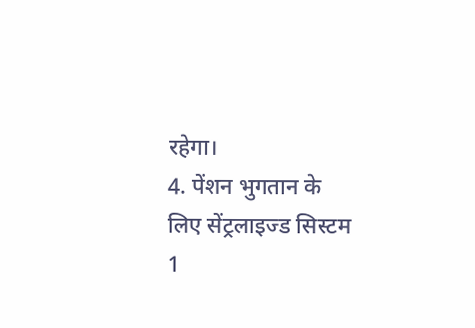रहेगा।
4. पेंशन भुगतान के लिए सेंट्रलाइज्ड सिस्टम
1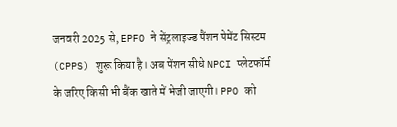जनवरी 2025 से, EPFO ने सेंट्रलाइज्ड पैंशन पेमेंट सिस्टम (CPPS) शुरू किया है। अब पेंशन सीधे NPCI प्लेटफॉर्म के जरिए किसी भी बैंक खाते में भेजी जाएगी। PPO को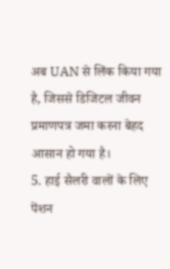अब UAN से लिंक किया गया है, जिससे डिजिटल जीवन प्रमाणपत्र जमा करना बेहद आसान हो गया है।
5. हाई सैलरी वालों के लिए पेंशन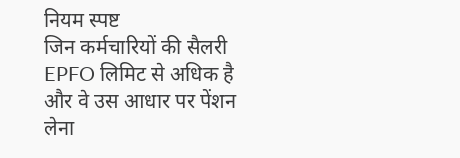नियम स्पष्ट
जिन कर्मचारियों की सैलरी EPFO लिमिट से अधिक है और वे उस आधार पर पेंशन लेना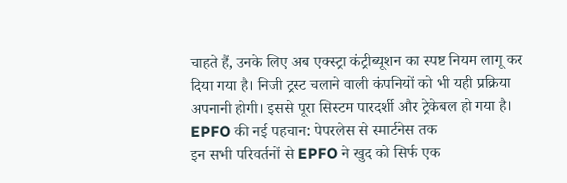चाहते हैं, उनके लिए अब एक्स्ट्रा कंट्रीब्यूशन का स्पष्ट नियम लागू कर दिया गया है। निजी ट्रस्ट चलाने वाली कंपनियों को भी यही प्रक्रिया अपनानी होगी। इससे पूरा सिस्टम पारदर्शी और ट्रेकेबल हो गया है।
EPFO की नई पहचान: पेपरलेस से स्मार्टनेस तक
इन सभी परिवर्तनों से EPFO ने खुद को सिर्फ एक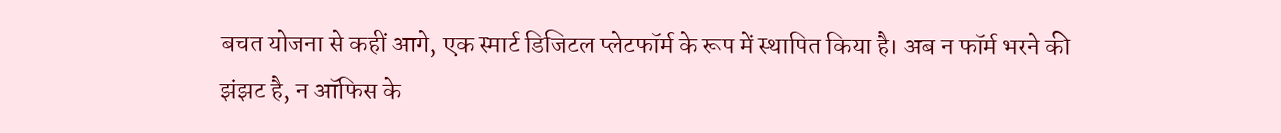बचत योजना से कहीं आगे, एक स्मार्ट डिजिटल प्लेटफॉर्म के रूप में स्थापित किया है। अब न फॉर्म भरने की झंझट है, न ऑफिस के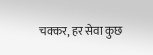चक्कर, हर सेवा कुछ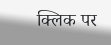क्लिक पर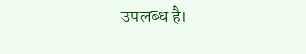उपलब्ध है।